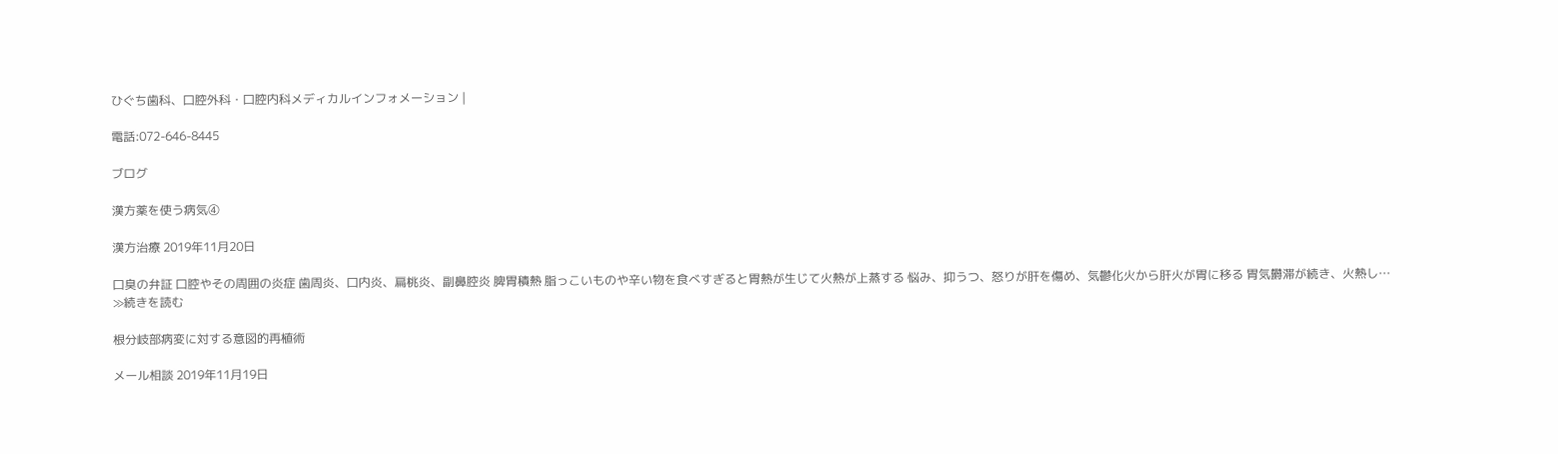ひぐち歯科、口腔外科・口腔内科メディカルインフォメーション |

電話:072-646-8445

ブログ

漢方薬を使う病気④

漢方治療 2019年11月20日

口臭の弁証 口腔やその周囲の炎症 歯周炎、口内炎、扁桃炎、副鼻腔炎 脾胃積熱 脂っこいものや辛い物を食べすぎると胃熱が生じて火熱が上蒸する 悩み、抑うつ、怒りが肝を傷め、気鬱化火から肝火が胃に移る 胃気欝滞が続き、火熱し…
≫続きを読む

根分岐部病変に対する意図的再植術

メール相談 2019年11月19日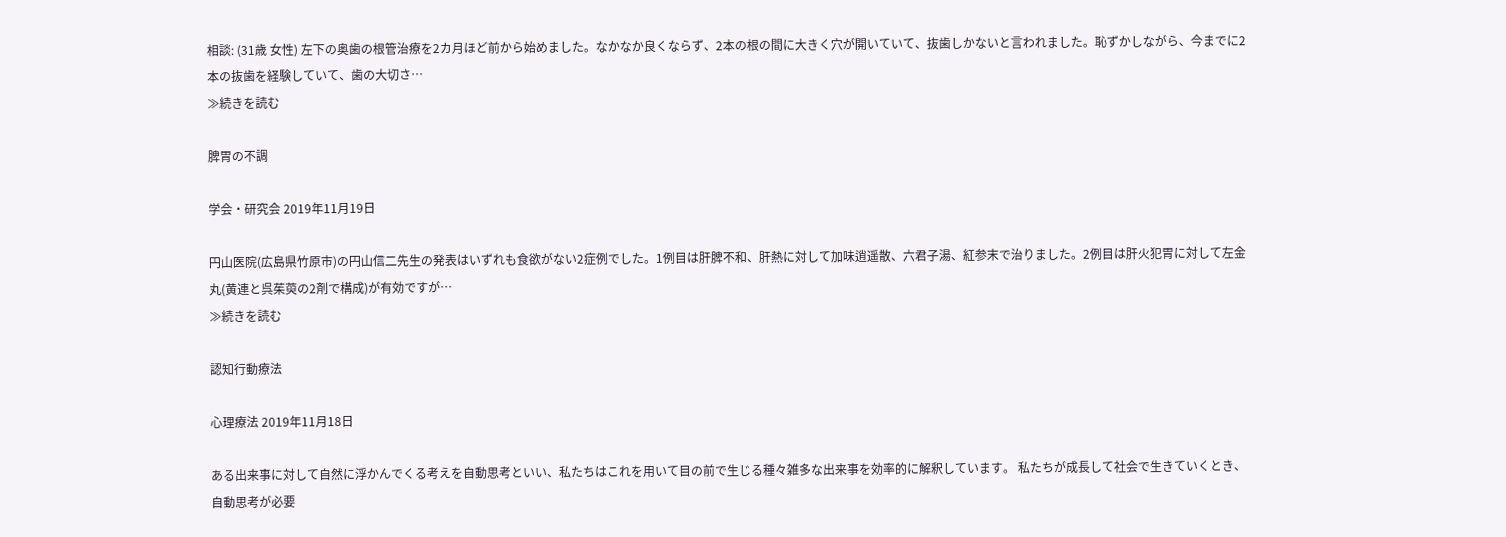相談: (31歳 女性) 左下の奥歯の根管治療を2カ月ほど前から始めました。なかなか良くならず、2本の根の間に大きく穴が開いていて、抜歯しかないと言われました。恥ずかしながら、今までに2本の抜歯を経験していて、歯の大切さ…
≫続きを読む

脾胃の不調

学会・研究会 2019年11月19日

円山医院(広島県竹原市)の円山信二先生の発表はいずれも食欲がない2症例でした。1例目は肝脾不和、肝熱に対して加味逍遥散、六君子湯、紅参末で治りました。2例目は肝火犯胃に対して左金丸(黄連と呉茱萸の2剤で構成)が有効ですが…
≫続きを読む

認知行動療法

心理療法 2019年11月18日

ある出来事に対して自然に浮かんでくる考えを自動思考といい、私たちはこれを用いて目の前で生じる種々雑多な出来事を効率的に解釈しています。 私たちが成長して社会で生きていくとき、自動思考が必要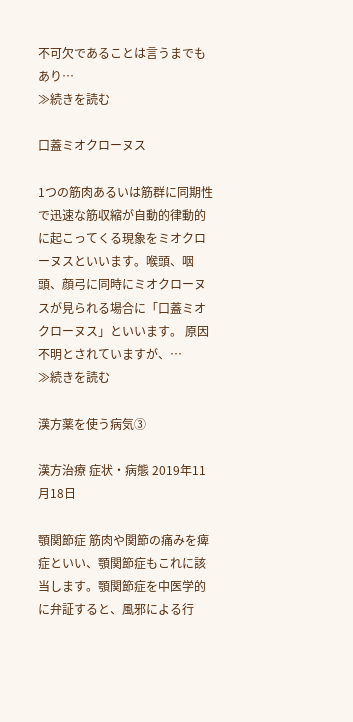不可欠であることは言うまでもあり…
≫続きを読む

口蓋ミオクローヌス

1つの筋肉あるいは筋群に同期性で迅速な筋収縮が自動的律動的に起こってくる現象をミオクローヌスといいます。喉頭、咽頭、顔弓に同時にミオクローヌスが見られる場合に「口蓋ミオクローヌス」といいます。 原因不明とされていますが、…
≫続きを読む

漢方薬を使う病気③

漢方治療 症状・病態 2019年11月18日

顎関節症 筋肉や関節の痛みを痺症といい、顎関節症もこれに該当します。顎関節症を中医学的に弁証すると、風邪による行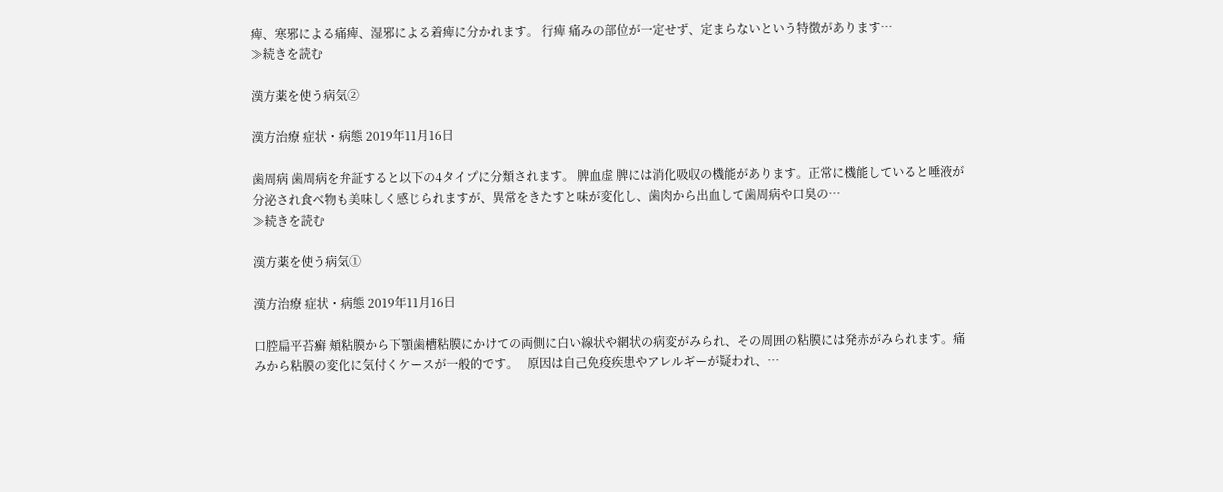痺、寒邪による痛痺、湿邪による着痺に分かれます。 行痺 痛みの部位が一定せず、定まらないという特徴があります…
≫続きを読む

漢方薬を使う病気②

漢方治療 症状・病態 2019年11月16日

歯周病 歯周病を弁証すると以下の4タイプに分類されます。 脾血虚 脾には消化吸収の機能があります。正常に機能していると唾液が分泌され食べ物も美味しく感じられますが、異常をきたすと味が変化し、歯肉から出血して歯周病や口臭の…
≫続きを読む

漢方薬を使う病気①

漢方治療 症状・病態 2019年11月16日

口腔扁平苔癬 頬粘膜から下顎歯槽粘膜にかけての両側に白い線状や網状の病変がみられ、その周囲の粘膜には発赤がみられます。痛みから粘膜の変化に気付くケースが一般的です。   原因は自己免疫疾患やアレルギーが疑われ、…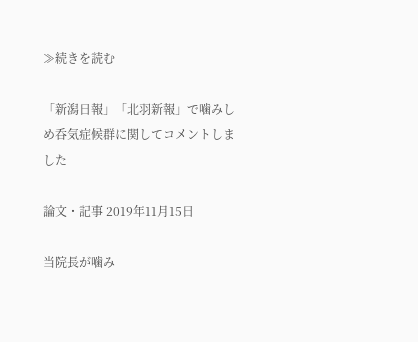≫続きを読む

「新潟日報」「北羽新報」で噛みしめ呑気症候群に関してコメントしました

論文・記事 2019年11月15日

当院長が噛み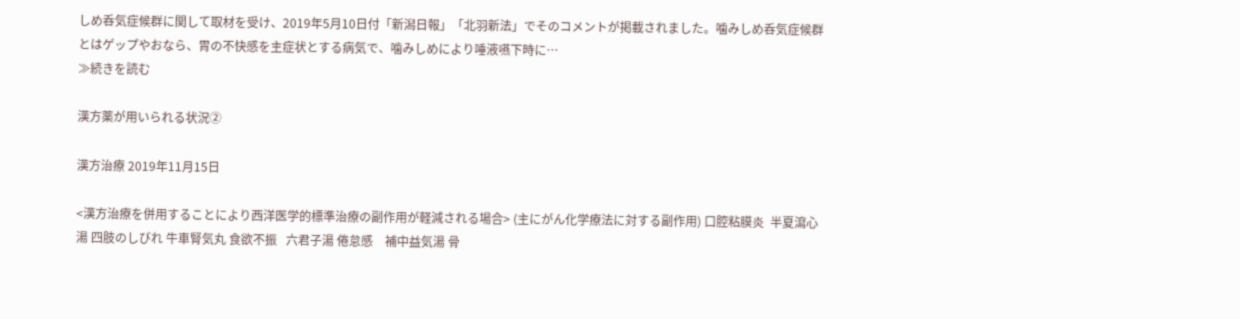しめ呑気症候群に関して取材を受け、2019年5月10日付「新潟日報」「北羽新法」でそのコメントが掲載されました。噛みしめ呑気症候群とはゲップやおなら、胃の不快感を主症状とする病気で、噛みしめにより唾液嚥下時に…
≫続きを読む

漢方薬が用いられる状況②

漢方治療 2019年11月15日

<漢方治療を併用することにより西洋医学的標準治療の副作用が軽減される場合> (主にがん化学療法に対する副作用) 口腔粘膜炎  半夏瀉心湯 四肢のしびれ 牛車腎気丸 食欲不振   六君子湯 倦怠感    補中益気湯 骨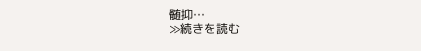髄抑…
≫続きを読む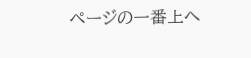ページの一番上へ